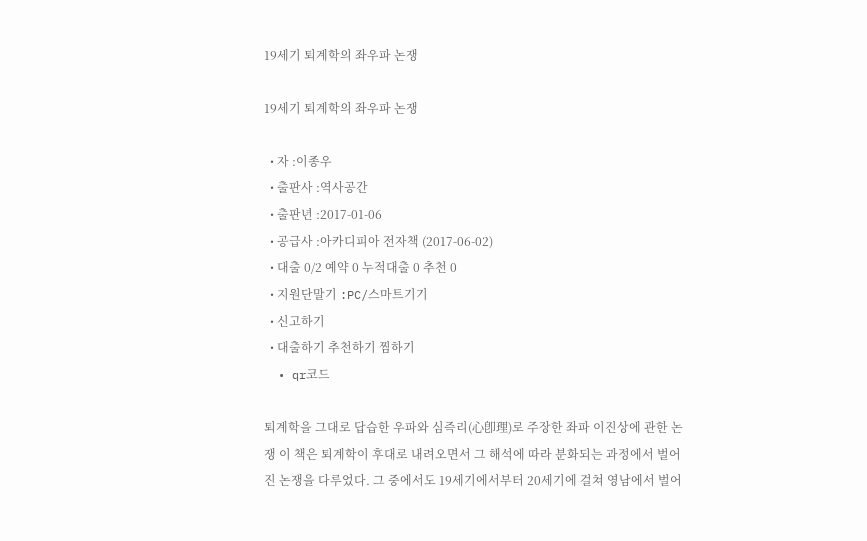19세기 퇴계학의 좌우파 논쟁

19세기 퇴계학의 좌우파 논쟁

  • 자 :이종우
  • 출판사 :역사공간
  • 출판년 :2017-01-06
  • 공급사 :아카디피아 전자책 (2017-06-02)
  • 대출 0/2 예약 0 누적대출 0 추천 0
  • 지원단말기 :PC/스마트기기
  • 신고하기
  • 대출하기 추천하기 찜하기
  • qr코드

퇴계학을 그대로 답습한 우파와 심즉리(心卽理)로 주장한 좌파 이진상에 관한 논쟁 이 책은 퇴계학이 후대로 내려오면서 그 해석에 따라 분화되는 과정에서 벌어진 논쟁을 다루었다. 그 중에서도 19세기에서부터 20세기에 걸쳐 영남에서 벌어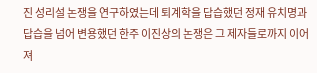진 성리설 논쟁을 연구하였는데 퇴계학을 답습했던 정재 유치명과 답습을 넘어 변용했던 한주 이진상의 논쟁은 그 제자들로까지 이어져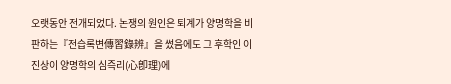오랫동안 전개되었다. 논쟁의 원인은 퇴계가 양명학을 비판하는『전습록변傳習錄辨』을 썼음에도 그 후학인 이진상이 양명학의 심즉리(心卽理)에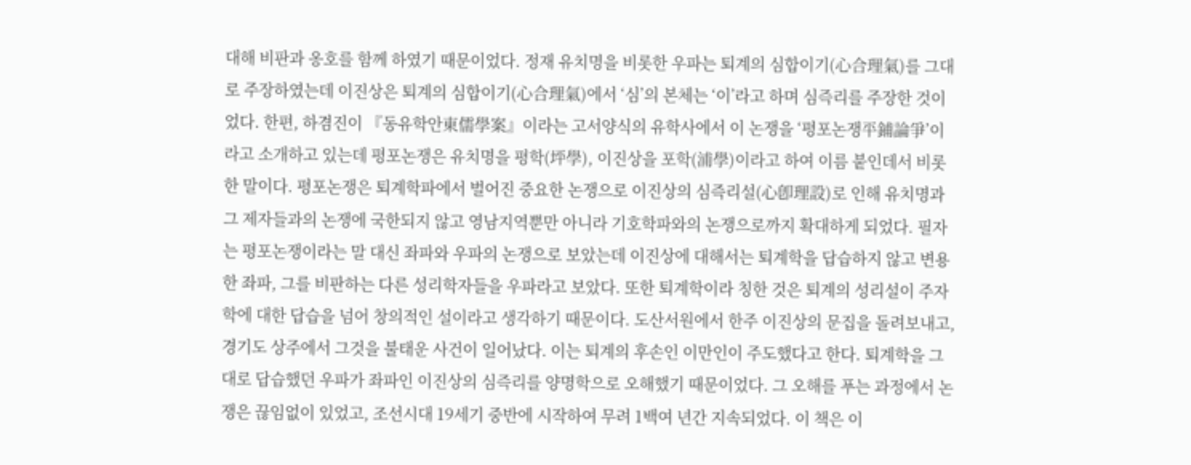대해 비판과 옹호를 함께 하였기 때문이었다. 정재 유치명을 비롯한 우파는 퇴계의 심합이기(心合理氣)를 그대로 주장하였는데 이진상은 퇴계의 심합이기(心合理氣)에서 ‘심’의 본체는 ‘이’라고 하며 심즉리를 주장한 것이었다. 한편, 하겸진이 『동유학안東儒學案』이라는 고서양식의 유학사에서 이 논쟁을 ‘평포논쟁平鋪論爭’이라고 소개하고 있는데 평포논쟁은 유치명을 평학(坪學), 이진상을 포학(浦學)이라고 하여 이름 붙인데서 비롯한 말이다. 평포논쟁은 퇴계학파에서 벌어진 중요한 논쟁으로 이진상의 심즉리설(心卽理設)로 인해 유치명과 그 제자들과의 논쟁에 국한되지 않고 영남지역뿐만 아니라 기호학파와의 논쟁으로까지 확대하게 되었다. 필자는 평포논쟁이라는 말 대신 좌파와 우파의 논쟁으로 보았는데 이진상에 대해서는 퇴계학을 답습하지 않고 변용한 좌파, 그를 비판하는 다른 성리학자들을 우파라고 보았다. 또한 퇴계학이라 칭한 것은 퇴계의 성리설이 주자학에 대한 답습을 넘어 창의적인 설이라고 생각하기 때문이다. 도산서원에서 한주 이진상의 문집을 돌려보내고, 경기도 상주에서 그것을 불태운 사건이 일어났다. 이는 퇴계의 후손인 이만인이 주도했다고 한다. 퇴계학을 그대로 답습했던 우파가 좌파인 이진상의 심즉리를 양명학으로 오해했기 때문이었다. 그 오해를 푸는 과정에서 논쟁은 끊임없이 있었고, 조선시대 19세기 중반에 시작하여 무려 1백여 년간 지속되었다. 이 책은 이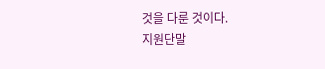것을 다룬 것이다.
지원단말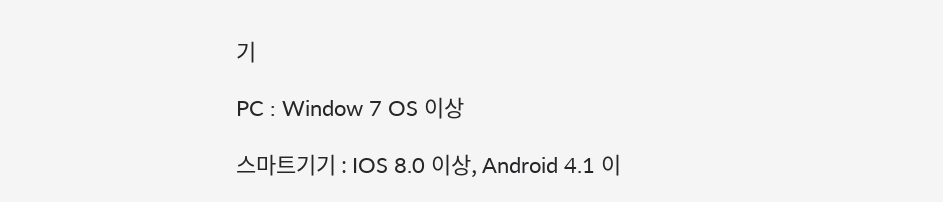기

PC : Window 7 OS 이상

스마트기기 : IOS 8.0 이상, Android 4.1 이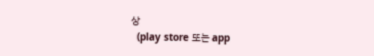상
  (play store 또는 app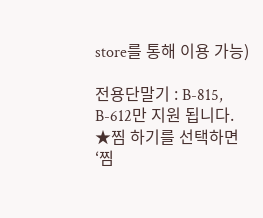store를 통해 이용 가능)

전용단말기 : B-815, B-612만 지원 됩니다.
★찜 하기를 선택하면 ‘찜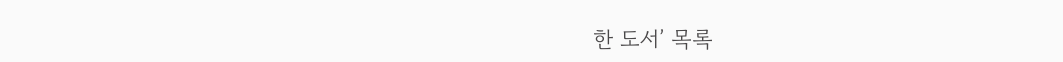한 도서’ 목록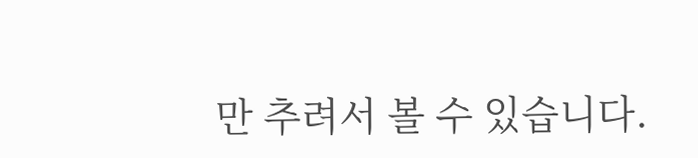만 추려서 볼 수 있습니다.